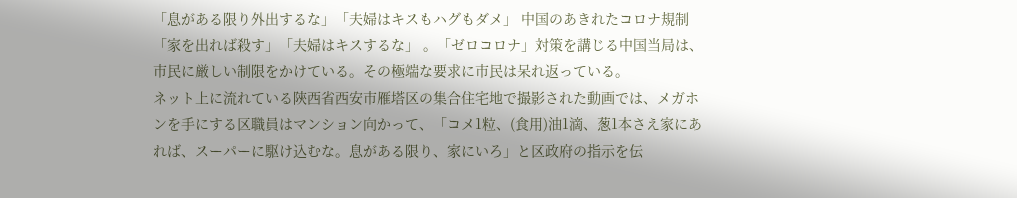「息がある限り外出するな」「夫婦はキスもハグもダメ」 中国のあきれたコロナ規制
「家を出れば殺す」「夫婦はキスするな」 。「ゼロコロナ」対策を講じる中国当局は、市民に厳しい制限をかけている。その極端な要求に市民は呆れ返っている。
ネット上に流れている陝西省西安市雁塔区の集合住宅地で撮影された動画では、メガホンを手にする区職員はマンション向かって、「コメ1粒、(食用)油1滴、葱1本さえ家にあれば、スーパーに駆け込むな。息がある限り、家にいろ」と区政府の指示を伝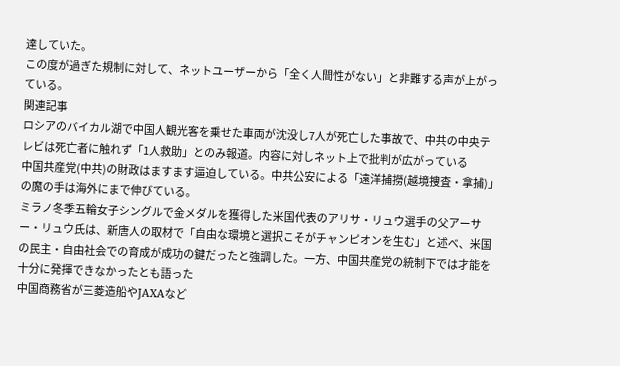達していた。
この度が過ぎた規制に対して、ネットユーザーから「全く人間性がない」と非難する声が上がっている。
関連記事
ロシアのバイカル湖で中国人観光客を乗せた車両が沈没し7人が死亡した事故で、中共の中央テレビは死亡者に触れず「1人救助」とのみ報道。内容に対しネット上で批判が広がっている
中国共産党(中共)の財政はますます逼迫している。中共公安による「遠洋捕撈(越境捜査・拿捕)」の魔の手は海外にまで伸びている。
ミラノ冬季五輪女子シングルで金メダルを獲得した米国代表のアリサ・リュウ選手の父アーサー・リュウ氏は、新唐人の取材で「自由な環境と選択こそがチャンピオンを生む」と述べ、米国の民主・自由社会での育成が成功の鍵だったと強調した。一方、中国共産党の統制下では才能を十分に発揮できなかったとも語った
中国商務省が三菱造船やJAXAなど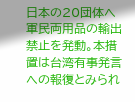日本の20団体へ軍民両用品の輸出禁止を発動。本措置は台湾有事発言への報復とみられ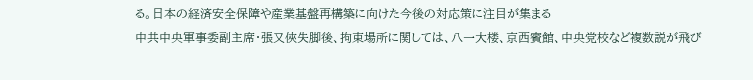る。日本の経済安全保障や産業基盤再構築に向けた今後の対応策に注目が集まる
中共中央軍事委副主席・張又俠失脚後、拘束場所に関しては、八一大楼、京西賓館、中央党校など複数説が飛び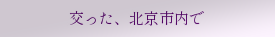交った、北京市内で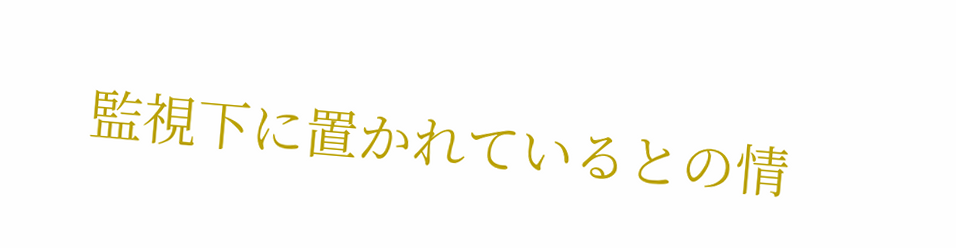監視下に置かれているとの情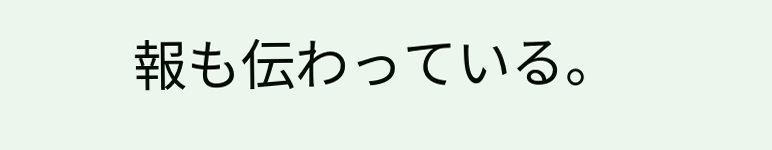報も伝わっている。